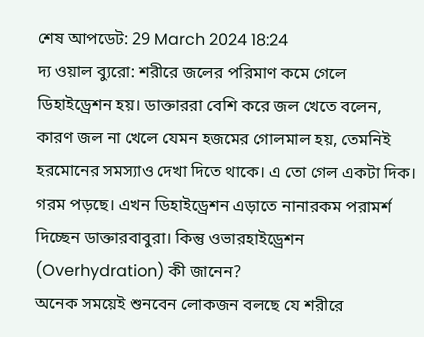শেষ আপডেট: 29 March 2024 18:24
দ্য ওয়াল ব্যুরো: শরীরে জলের পরিমাণ কমে গেলে ডিহাইড্রেশন হয়। ডাক্তাররা বেশি করে জল খেতে বলেন, কারণ জল না খেলে যেমন হজমের গোলমাল হয়, তেমনিই হরমোনের সমস্যাও দেখা দিতে থাকে। এ তো গেল একটা দিক। গরম পড়ছে। এখন ডিহাইড্রেশন এড়াতে নানারকম পরামর্শ দিচ্ছেন ডাক্তারবাবুরা। কিন্তু ওভারহাইড্রেশন (Overhydration) কী জানেন?
অনেক সময়েই শুনবেন লোকজন বলছে যে শরীরে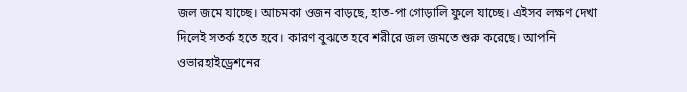জল জমে যাচ্ছে। আচমকা ওজন বাড়ছে, হাত-পা গোড়ালি ফুলে যাচ্ছে। এইসব লক্ষণ দেখা দিলেই সতর্ক হতে হবে। কারণ বুঝতে হবে শরীরে জল জমতে শুরু করেছে। আপনি ওভারহাইড্রেশনের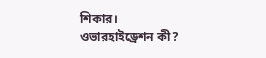শিকার।
ওভারহাইড্রেশন কী?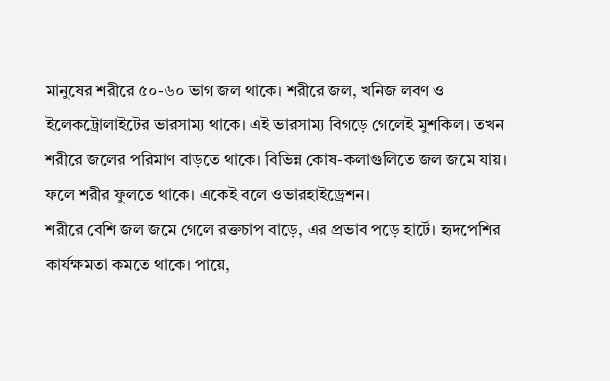মানুষের শরীরে ৫০-৬০ ভাগ জল থাকে। শরীরে জল, খনিজ লবণ ও ইলেকট্রোলাইটের ভারসাম্য থাকে। এই ভারসাম্য বিগড়ে গেলেই মুশকিল। তখন শরীরে জলের পরিমাণ বাড়তে থাকে। বিভিন্ন কোষ-কলাগুলিতে জল জমে যায়। ফলে শরীর ফুলতে থাকে। একেই বলে ওভারহাইড্রেশন।
শরীরে বেশি জল জমে গেলে রক্তচাপ বাড়ে, এর প্রভাব পড়ে হার্টে। হৃদপেশির কার্যক্ষমতা কমতে থাকে। পায়ে,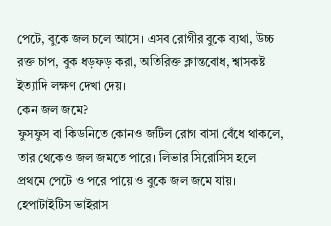পেটে, বুকে জল চলে আসে। এসব রোগীর বুকে ব্যথা, উচ্চ রক্ত চাপ, বুক ধড়ফড় করা, অতিরিক্ত ক্লান্তবোধ, শ্বাসকষ্ট ইত্যাদি লক্ষণ দেখা দেয়।
কেন জল জমে?
ফুসফুস বা কিডনিতে কোনও জটিল রোগ বাসা বেঁধে থাকলে, তার থেকেও জল জমতে পারে। লিভার সিরোসিস হলে প্রথমে পেটে ও পরে পায়ে ও বুকে জল জমে যায়। হেপাটাইটিস ভাইরাস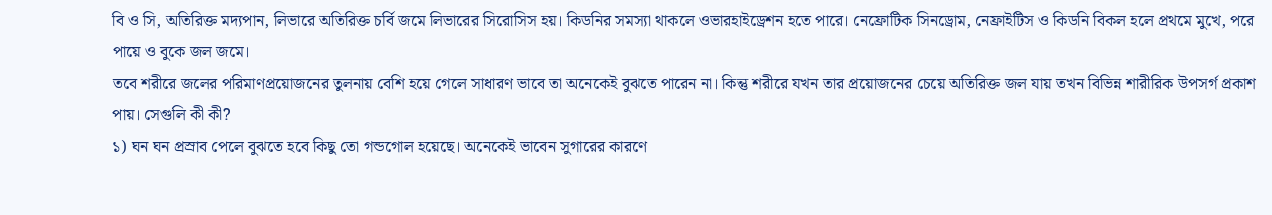বি ও সি, অতিরিক্ত মদ্যপান, লিভারে অতিরিক্ত চর্বি জমে লিভারের সিরোসিস হয়। কিডনির সমস্যা থাকলে ওভারহাইড্রেশন হতে পারে। নেফ্রোটিক সিনড্রোম, নেফ্রাইটিস ও কিডনি বিকল হলে প্রথমে মুখে, পরে পায়ে ও বুকে জল জমে।
তবে শরীরে জলের পরিমাণপ্রয়োজনের তুলনায় বেশি হয়ে গেলে সাধারণ ভাবে তা অনেকেই বুঝতে পারেন না। কিন্তু শরীরে যখন তার প্রয়োজনের চেয়ে অতিরিক্ত জল যায় তখন বিভিন্ন শারীরিক উপসর্গ প্রকাশ পায়। সেগুলি কী কী?
১) ঘন ঘন প্রস্রাব পেলে বুঝতে হবে কিছু তো গন্ডগোল হয়েছে। অনেকেই ভাবেন সুগারের কারণে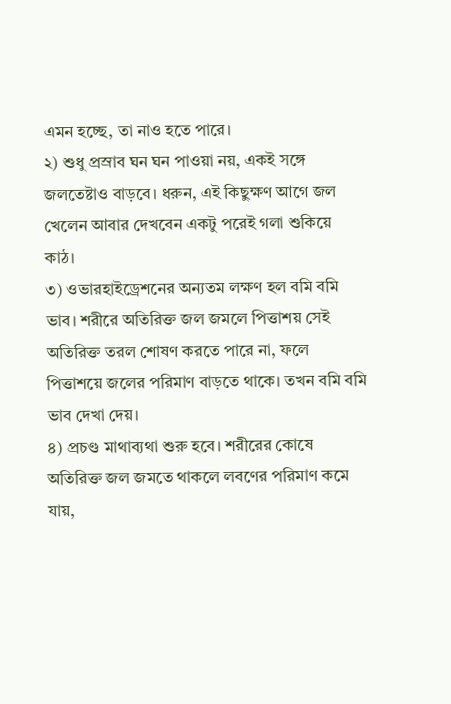এমন হচ্ছে, তা নাও হতে পারে।
২) শুধু প্রস্রাব ঘন ঘন পাওয়া নয়, একই সঙ্গে জলতেষ্টাও বাড়বে। ধরুন, এই কিছুক্ষণ আগে জল খেলেন আবার দেখবেন একটু পরেই গলা শুকিয়ে কাঠ।
৩) ওভারহাইড্রেশনের অন্যতম লক্ষণ হল বমি বমি ভাব। শরীরে অতিরিক্ত জল জমলে পিত্তাশয় সেই অতিরিক্ত তরল শোষণ করতে পারে না, ফলে পিত্তাশয়ে জলের পরিমাণ বাড়তে থাকে। তখন বমি বমি ভাব দেখা দেয়।
৪) প্রচণ্ড মাথাব্যথা শুরু হবে। শরীরের কোষে অতিরিক্ত জল জমতে থাকলে লবণের পরিমাণ কমে যায়,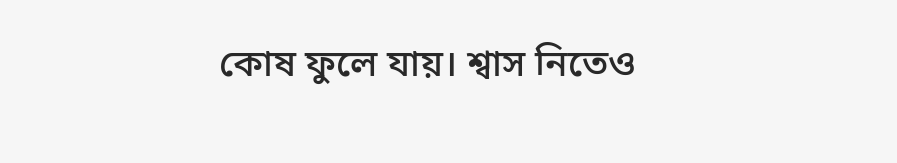কোষ ফুলে যায়। শ্বাস নিতেও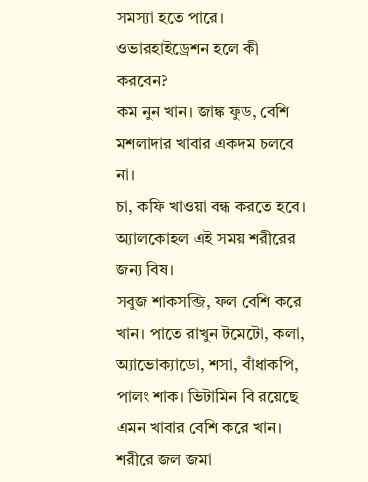সমস্যা হতে পারে।
ওভারহাইড্রেশন হলে কী করবেন?
কম নুন খান। জাঙ্ক ফুড, বেশি মশলাদার খাবার একদম চলবে না।
চা, কফি খাওয়া বন্ধ করতে হবে।
অ্যালকোহল এই সময় শরীরের জন্য বিষ।
সবুজ শাকসব্জি, ফল বেশি করে খান। পাতে রাখুন টমেটো, কলা, অ্যাভোক্যাডো, শসা, বাঁধাকপি, পালং শাক। ভিটামিন বি রয়েছে এমন খাবার বেশি করে খান। শরীরে জল জমা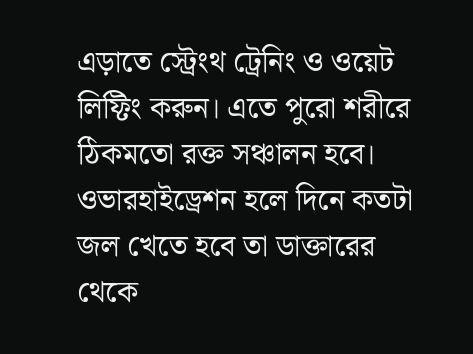এড়াতে স্ট্রেংথ ট্রেনিং ও ওয়েট লিফ্টিং করুন। এতে পুরো শরীরে ঠিকমতো রক্ত সঞ্চালন হবে।
ওভারহাইড্রেশন হলে দিনে কতটা জল খেতে হবে তা ডাক্তারের থেকে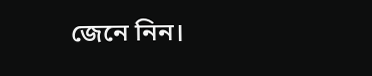জেনে নিন।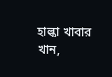হাল্কা খাবার খান,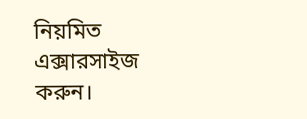নিয়মিত এক্সারসাইজ করুন।